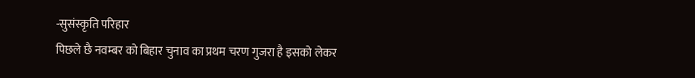-सुसंस्कृति परिहार
पिछले छै नवम्बर को बिहार चुनाव का प्रथम चरण गुजरा है इसको लेकर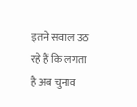इतने सवाल उठ रहे हैं कि लगता है अब चुनाव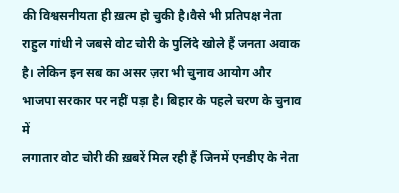की विश्वसनीयता ही ख़त्म हो चुकी है।वैसे भी प्रतिपक्ष नेता राहुल गांधी ने जबसे वोट चोरी के पुलिंदे खोले हैं जनता अवाक है। लेकिन इन सब का असर ज़रा भी चुनाव आयोग और भाजपा सरकार पर नहीं पड़ा है। बिहार के पहले चरण के चुनाव में
लगातार वोट चोरी की ख़बरें मिल रही हैं जिनमें एनडीए के नेता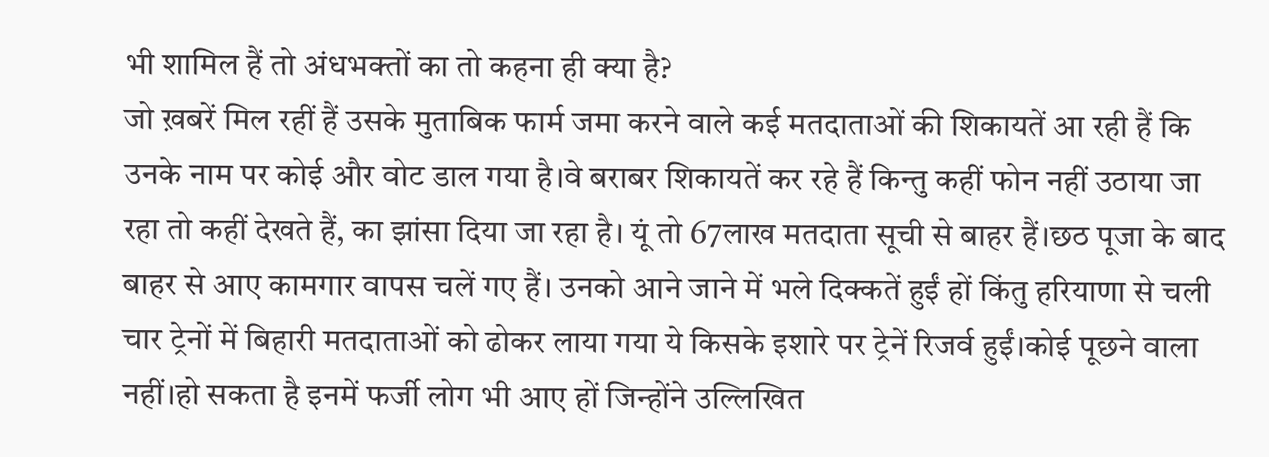भी शामिल हैं तो अंधभक्तों का तो कहना ही क्या है?
जो ख़बरें मिल रहीं हैं उसके मुताबिक फार्म जमा करने वाले कई मतदाताओं की शिकायतें आ रही हैं कि उनके नाम पर कोई और वोट डाल गया है।वे बराबर शिकायतें कर रहे हैं किन्तु कहीं फोन नहीं उठाया जा रहा तो कहीं देखते हैं, का झांसा दिया जा रहा है। यूं तो 67लाख मतदाता सूची से बाहर हैं।छठ पूजा के बाद बाहर से आए कामगार वापस चलें गए हैं। उनको आने जाने में भले दिक्कतें हुईं हों किंतु हरियाणा से चली चार ट्रेनों में बिहारी मतदाताओं को ढोकर लाया गया ये किसके इशारे पर ट्रेनें रिजर्व हुईं।कोई पूछने वाला नहीं।हो सकता है इनमें फर्जी लोग भी आए हों जिन्होंने उल्लिखित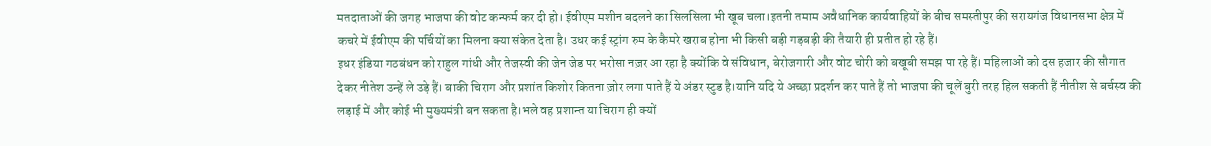मतदाताओं की जगह भाजपा की वोट कन्फर्म कर दी हो। ईवीएम मशीन बदलने का सिलसिला भी खूब चला।इतनी तमाम अवैधानिक कार्यवाहियों के बीच समस्तीपुर की सरायगंज विधानसभा क्षेत्र में कचरे में ईवीएम की पर्चियों का मिलना क्या संकेत देता है। उधर कई स्ट्रांग रुम के कैमरे खराब होना भी किसी बड़ी गड़बड़ी की तैयारी ही प्रतीत हो रहे हैं।
इधर इंडिया गठबंधन को राहुल गांधी और तेजस्वी की जेन जेड पर भरोसा नज़र आ रहा है क्योंकि वे संविधान, बेरोजगारी और वोट चोरी को बखूबी समझ पा रहे हैं। महिलाओं को दस हजार की सौगात देकर नीतेश उन्हें ले उड़े हैं। बाकी चिराग और प्रशांत किशोर कितना ज़ोर लगा पाते हैं ये अंडर स्टुड है।यानि यदि ये अच्छा प्रदर्शन कर पाते हैं तो भाजपा की चूलें बुरी तरह हिल सकती हैं नीतीश से बर्चस्व की लड़ाई में और कोई भी मुख्यमंत्री बन सकता है।भले वह प्रशान्त या चिराग ही क्यों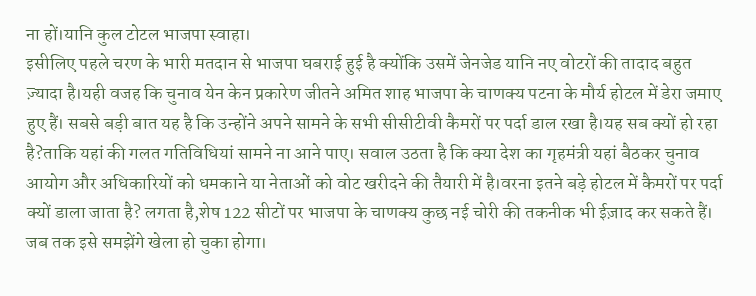ना हों।यानि कुल टोटल भाजपा स्वाहा।
इसीलिए पहले चरण के भारी मतदान से भाजपा घबराई हुई है क्योंकि उसमें जेनजेड यानि नए वोटरों की तादाद बहुत ज़्यादा है।यही वजह कि चुनाव येन केन प्रकारेण जीतने अमित शाह भाजपा के चाणक्य पटना के मौर्य होटल में डेरा जमाए हुए हैं। सबसे बड़ी बात यह है कि उन्होंने अपने सामने के सभी सीसीटीवी कैमरों पर पर्दा डाल रखा है।यह सब क्यों हो रहा है?ताकि यहां की गलत गतिविधियां सामने ना आने पाए। सवाल उठता है कि क्या देश का गृहमंत्री यहां बैठकर चुनाव आयोग और अधिकारियों को धमकाने या नेताओं को वोट खरीदने की तैयारी में है।वरना इतने बड़े होटल में कैमरों पर पर्दा क्यों डाला जाता है? लगता है,शेष 122 सीटों पर भाजपा के चाणक्य कुछ नई चोरी की तकनीक भी ईज़ाद कर सकते हैं। जब तक इसे समझेंगे खेला हो चुका होगा।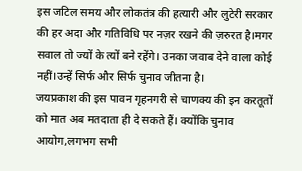इस जटिल समय और लोकतंत्र की हत्यारी और लुटेरी सरकार की हर अदा और गतिविधि पर नज़र रखने की ज़रुरत है।मगर सवाल तो ज्यों के त्यों बने रहेंगे। उनका जवाब देने वाला कोई नहीं।उन्हें सिर्फ और सिर्फ चुनाव जीतना है।
जयप्रकाश की इस पावन गृहनगरी से चाणक्य की इन करतूतों को मात अब मतदाता ही दे सकते हैं। क्योंकि चुनाव आयोग,लगभग सभी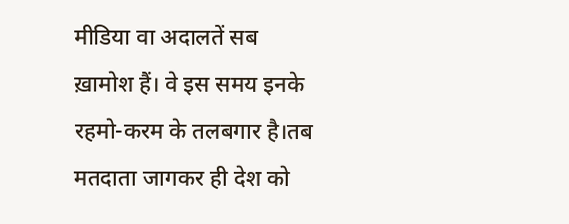मीडिया वा अदालतें सब ख़ामोश हैं। वे इस समय इनके रहमो-करम के तलबगार है।तब मतदाता जागकर ही देश को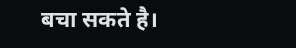बचा सकते है।